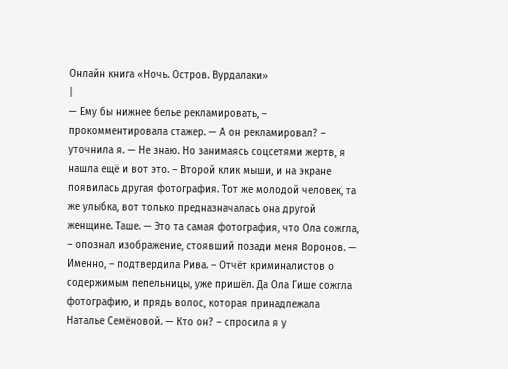Онлайн книга «Ночь. Остров. Вурдалаки»
|
— Ему бы нижнее белье рекламировать, – прокомментировала стажер. — А он рекламировал? – уточнила я. — Не знаю. Но занимаясь соцсетями жертв, я нашла ещё и вот это. – Второй клик мыши, и на экране появилась другая фотография. Тот же молодой человек, та же улыбка, вот только предназначалась она другой женщине. Таше. — Это та самая фотография, что Ола сожгла, – опознал изображение, стоявший позади меня Воронов. — Именно, – подтвердила Рива. – Отчёт криминалистов о содержимым пепельницы, уже пришёл. Да Ола Гише сожгла фотографию, и прядь волос, которая принадлежала Наталье Семёновой. — Кто он? – спросила я у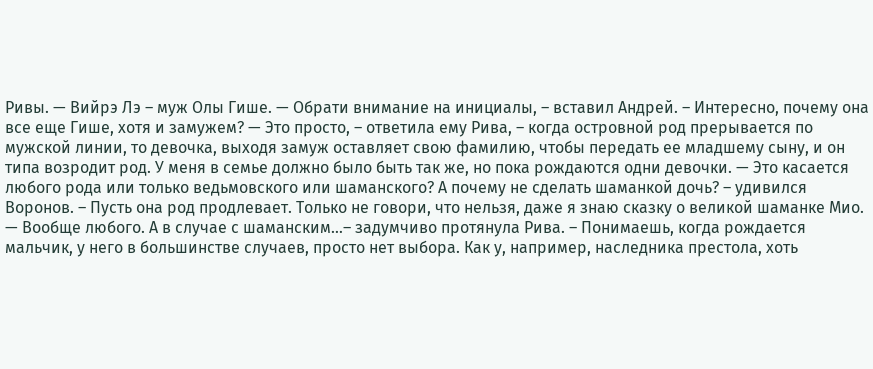Ривы. — Вийрэ Лэ – муж Олы Гише. — Обрати внимание на инициалы, – вставил Андрей. – Интересно, почему она все еще Гише, хотя и замужем? — Это просто, – ответила ему Рива, – когда островной род прерывается по мужской линии, то девочка, выходя замуж оставляет свою фамилию, чтобы передать ее младшему сыну, и он типа возродит род. У меня в семье должно было быть так же, но пока рождаются одни девочки. — Это касается любого рода или только ведьмовского или шаманского? А почему не сделать шаманкой дочь? – удивился Воронов. – Пусть она род продлевает. Только не говори, что нельзя, даже я знаю сказку о великой шаманке Мио. — Вообще любого. А в случае с шаманским…– задумчиво протянула Рива. – Понимаешь, когда рождается мальчик, у него в большинстве случаев, просто нет выбора. Как у, например, наследника престола, хоть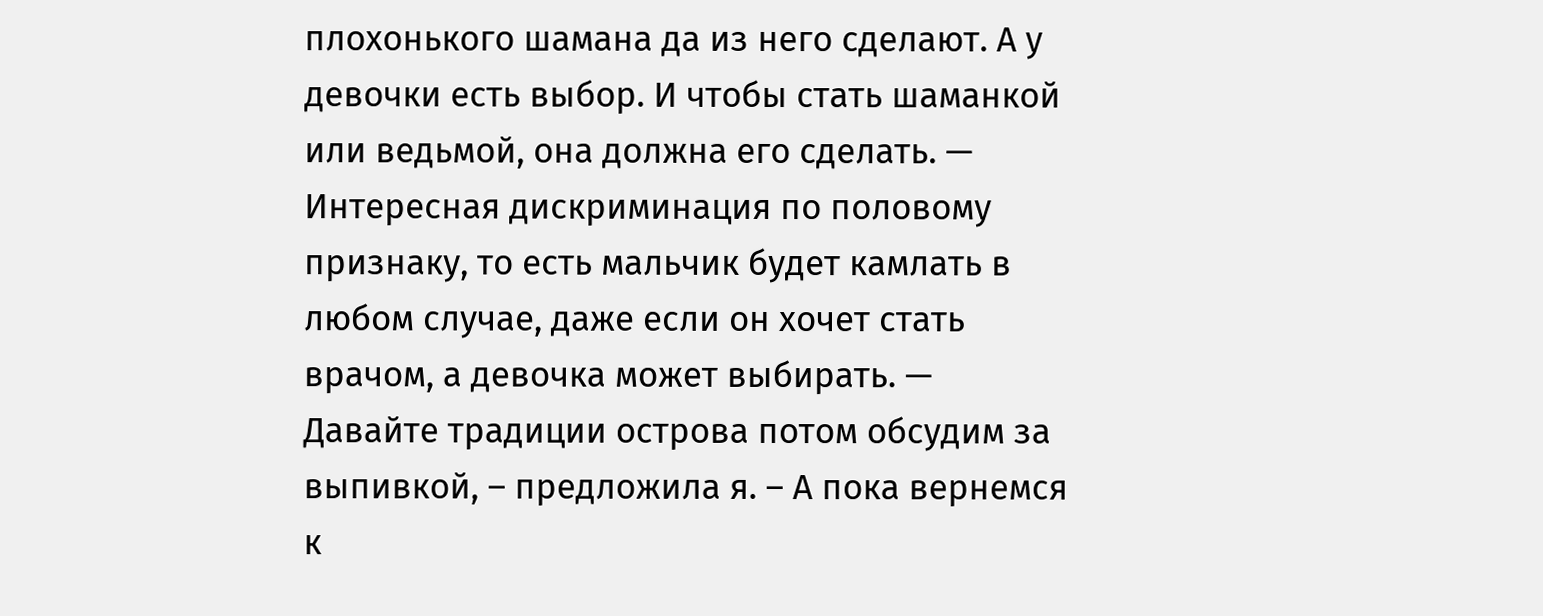плохонького шамана да из него сделают. А у девочки есть выбор. И чтобы стать шаманкой или ведьмой, она должна его сделать. — Интересная дискриминация по половому признаку, то есть мальчик будет камлать в любом случае, даже если он хочет стать врачом, а девочка может выбирать. — Давайте традиции острова потом обсудим за выпивкой, – предложила я. – А пока вернемся к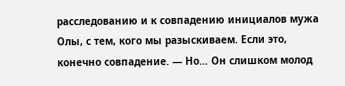расследованию и к совпадению инициалов мужа Олы, с тем, кого мы разыскиваем. Если это, конечно совпадение. — Но… Он слишком молод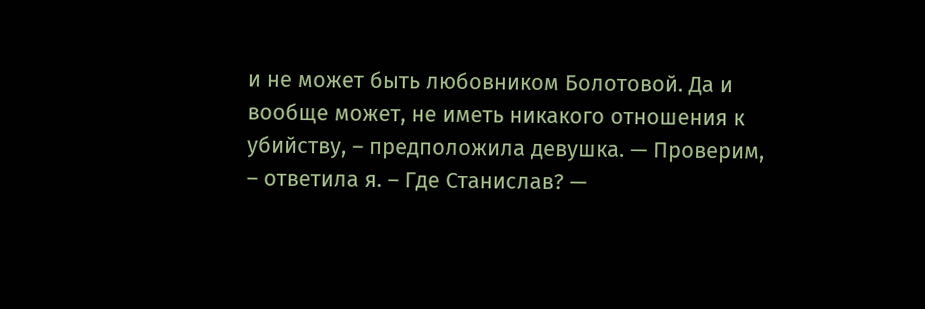и не может быть любовником Болотовой. Да и вообще может, не иметь никакого отношения к убийству, – предположила девушка. — Проверим, – ответила я. – Где Станислав? —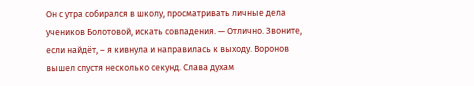Он с утра собирался в школу, просматривать личные дела учеников Болотовой, искать совпадения. — Отлично. Звоните, если найдёт, – я кивнула и направилась к выходу. Воронов вышел спустя несколько секунд. Слава духам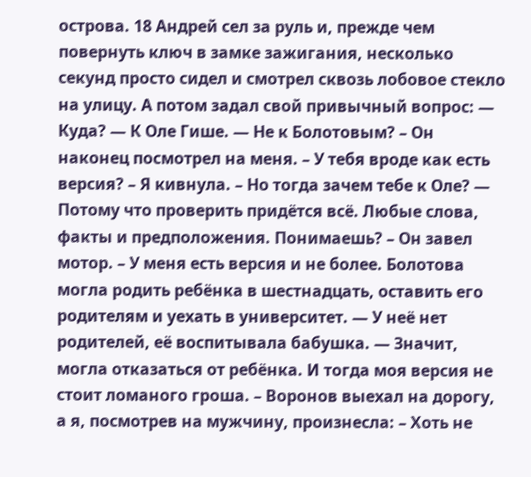острова. 18 Андрей сел за руль и, прежде чем повернуть ключ в замке зажигания, несколько секунд просто сидел и смотрел сквозь лобовое стекло на улицу. А потом задал свой привычный вопрос: — Куда? — К Оле Гише. — Не к Болотовым? – Он наконец посмотрел на меня. – У тебя вроде как есть версия? – Я кивнула. – Но тогда зачем тебе к Оле? — Потому что проверить придётся всё. Любые слова, факты и предположения. Понимаешь? – Он завел мотор. – У меня есть версия и не более. Болотова могла родить ребёнка в шестнадцать, оставить его родителям и уехать в университет. — У неё нет родителей, её воспитывала бабушка. — Значит, могла отказаться от ребёнка. И тогда моя версия не стоит ломаного гроша. – Воронов выехал на дорогу, а я, посмотрев на мужчину, произнесла: – Хоть не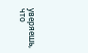уверяешь, что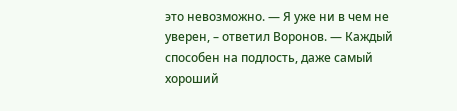это невозможно. — Я уже ни в чем не уверен, – ответил Воронов. — Каждый способен на подлость, даже самый хороший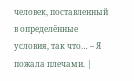человек, поставленный в определённые условия, так что… – Я пожала плечами. |